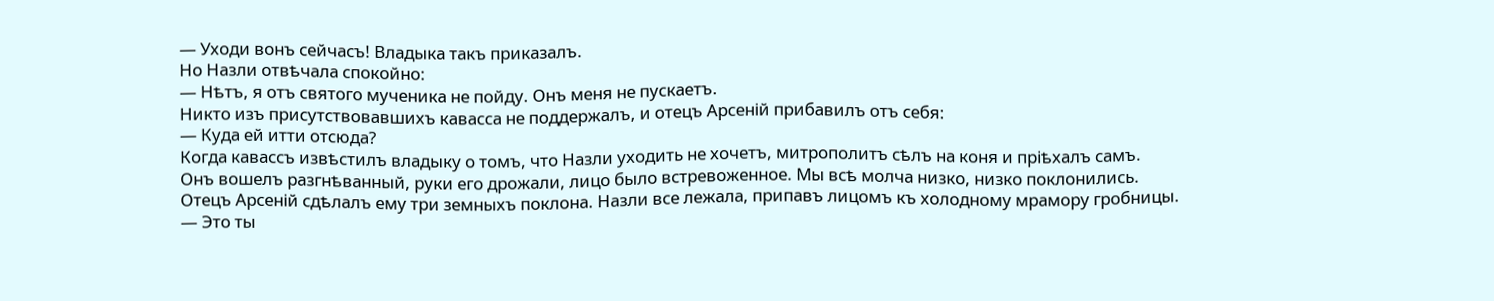— Уходи вонъ сейчасъ! Владыка такъ приказалъ.
Но Назли отвѣчала спокойно:
— Нѣтъ, я отъ святого мученика не пойду. Онъ меня не пускаетъ.
Никто изъ присутствовавшихъ кавасса не поддержалъ, и отецъ Арсеній прибавилъ отъ себя:
— Куда ей итти отсюда?
Когда кавассъ извѣстилъ владыку о томъ, что Назли уходить не хочетъ, митрополитъ сѣлъ на коня и пріѣхалъ самъ.
Онъ вошелъ разгнѣванный, руки его дрожали, лицо было встревоженное. Мы всѣ молча низко, низко поклонились.
Отецъ Арсеній сдѣлалъ ему три земныхъ поклона. Назли все лежала, припавъ лицомъ къ холодному мрамору гробницы.
— Это ты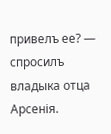привелъ ее? — спросилъ владыка отца Арсенія.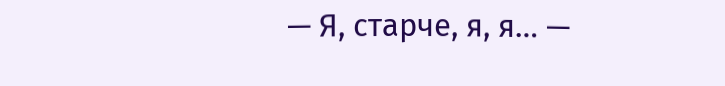— Я, старче, я, я… —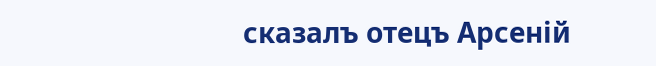сказалъ отецъ Арсеній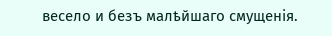весело и безъ малѣйшаго смущенія.